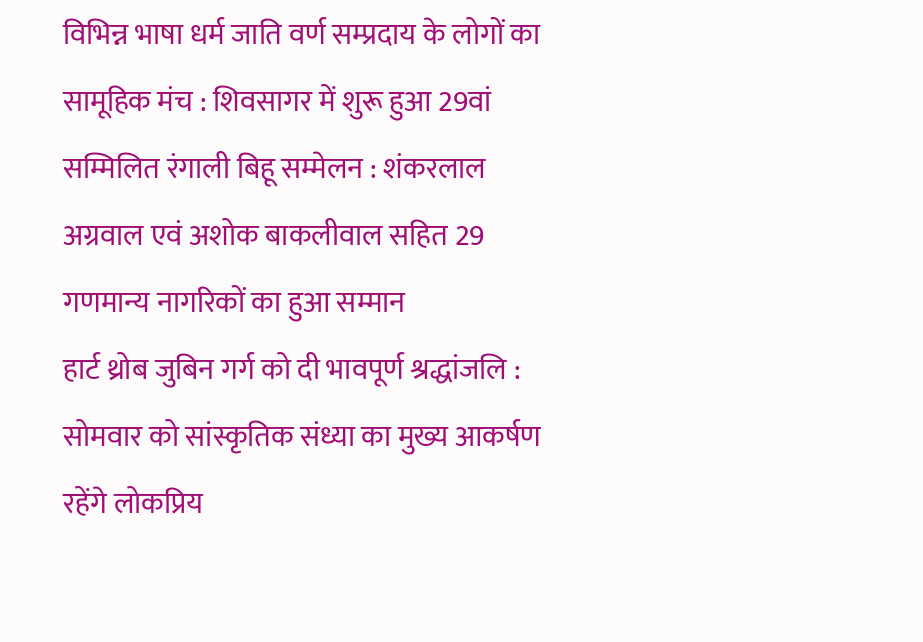विभिन्न भाषा धर्म जाति वर्ण सम्प्रदाय के लोगों का सामूहिक मंच : शिवसागर में शुरू हुआ 29वां सम्मिलित रंगाली बिहू सम्मेलन : शंकरलाल अग्रवाल एवं अशोक बाकलीवाल सहित 29 गणमान्य नागरिकों का हुआ सम्मान
हार्ट थ्रोब जुबिन गर्ग को दी भावपूर्ण श्रद्धांजलि : सोमवार को सांस्कृतिक संध्या का मुख्य आकर्षण रहेंगे लोकप्रिय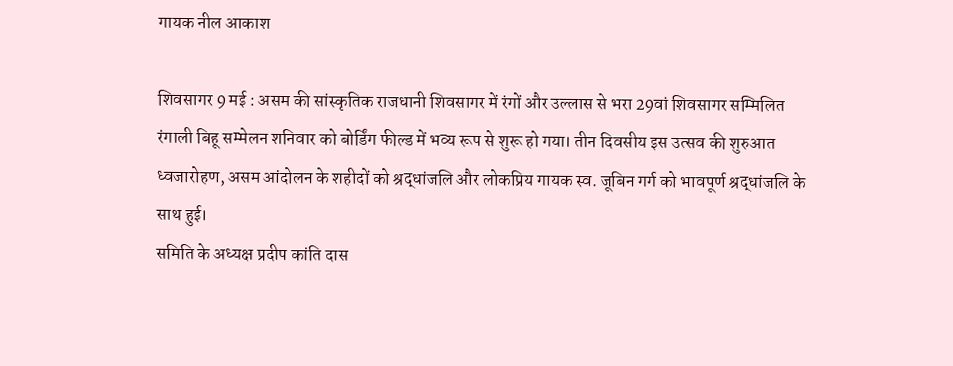गायक नील आकाश

शिवसागर 9 मई : असम की सांस्कृतिक राजधानी शिवसागर में रंगों और उल्लास से भरा 29वां शिवसागर सम्मिलित रंगाली बिहू सम्मेलन शनिवार को बोर्डिंग फील्ड में भव्य रूप से शुरू हो गया। तीन दिवसीय इस उत्सव की शुरुआत ध्वजारोहण, असम आंदोलन के शहीदों को श्रद्धांजलि और लोकप्रिय गायक स्व. जूबिन गर्ग को भावपूर्ण श्रद्धांजलि के साथ हुई।
समिति के अध्यक्ष प्रदीप कांति दास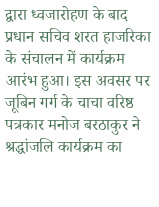द्वारा ध्वजारोहण के बाद प्रधान सचिव शरत हाजरिका के संचालन में कार्यक्रम आरंभ हुआ। इस अवसर पर जूबिन गर्ग के चाचा वरिष्ठ पत्रकार मनोज बरठाकुर ने श्रद्धांजलि कार्यक्रम का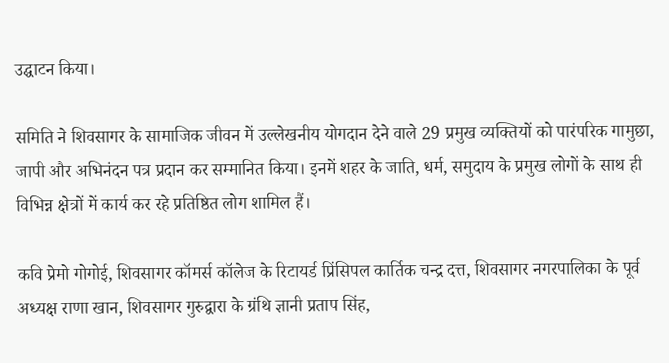उद्घाटन किया।

समिति ने शिवसागर के सामाजिक जीवन में उल्लेखनीय योगदान देने वाले 29 प्रमुख व्यक्तियों को पारंपरिक गामुछा, जापी और अभिनंदन पत्र प्रदान कर सम्मानित किया। इनमें शहर के जाति, धर्म, समुदाय के प्रमुख लोगों के साथ ही विभिन्न क्षेत्रों में कार्य कर रहे प्रतिष्ठित लोग शामिल हैं।

कवि प्रेमो गोगोई, शिवसागर कॉमर्स कॉलेज के रिटायर्ड प्रिंसिपल कार्तिक चन्द्र दत्त, शिवसागर नगरपालिका के पूर्व अध्यक्ष राणा खान, शिवसागर गुरुद्वारा के ग्रंथि ज्ञानी प्रताप सिंह,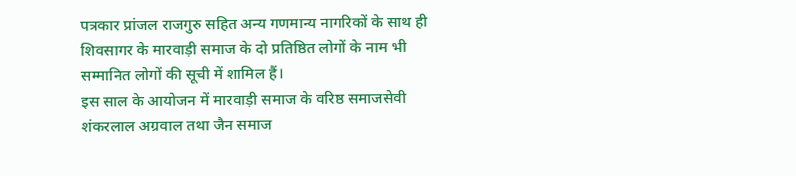पत्रकार प्रांजल राजगुरु सहित अन्य गणमान्य नागरिकों के साथ ही शिवसागर के मारवाड़ी समाज के दो प्रतिष्ठित लोगों के नाम भी सम्मानित लोगों की सूची में शामिल हैं।
इस साल के आयोजन में मारवाड़ी समाज के वरिष्ठ समाजसेवी शंकरलाल अग्रवाल तथा जैन समाज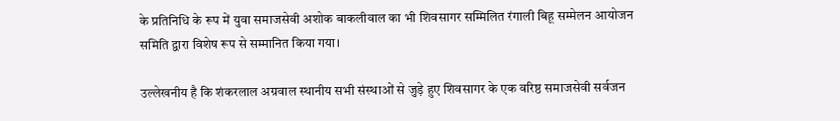के प्रतिनिधि के रूप में युवा समाजसेवी अशोक बाकलीवाल का भी शिवसागर सम्मिलित रंगाली बिहू सम्मेलन आयोजन समिति द्वारा विशेष रूप से सम्मानित किया गया।

उल्लेखनीय है कि शंकरलाल अग्रवाल स्थानीय सभी संस्थाओं से जुड़े हुए शिवसागर के एक वरिष्ठ समाजसेवी सर्वजन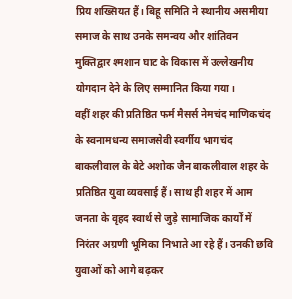प्रिय शख्सियत हैं। बिहू समिति ने स्थानीय असमीया समाज के साथ उनके समन्वय और शांतिवन मुक्तिद्वार श्मशान घाट के विकास में उल्लेखनीय योगदान देने के लिए सम्मानित किया गया।
वहीं शहर की प्रतिष्ठित फर्म मैसर्स नेमचंद माणिकचंद के स्वनामधन्य समाजसेवी स्वर्गीय भागचंद बाकलीवाल के बेटे अशोक जैन बाकलीवाल शहर के प्रतिष्ठित युवा व्यवसाई हैं। साथ ही शहर में आम जनता के वृहद स्वार्थ से जुड़े सामाजिक कार्यों में निरंतर अग्रणी भूमिका निभाते आ रहे हैं। उनकी छवि युवाओं को आगे बढ़कर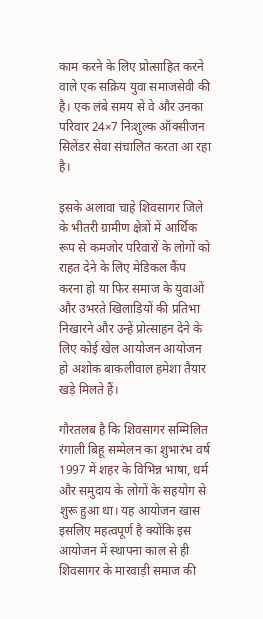काम करने के लिए प्रोत्साहित करने वाले एक सक्रिय युवा समाजसेवी की है। एक लंबे समय से वे और उनका परिवार 24×7 निःशुल्क ऑक्सीजन सिलेंडर सेवा संचालित करता आ रहा है।

इसके अलावा चाहे शिवसागर जिले के भीतरी ग्रामीण क्षेत्रों में आर्थिक रूप से कमजोर परिवारों के लोगों को राहत देने के लिए मेडिकल कैंप करना हो या फिर समाज के युवाओं और उभरते खिलाड़ियों की प्रतिभा निखारने और उन्हें प्रोत्साहन देने के लिए कोई खेल आयोजन आयोजन हो अशोक बाकलीवाल हमेशा तैयार खड़े मिलते हैं।

गौरतलब है कि शिवसागर सम्मिलित रंगाली बिहू सम्मेलन का शुभारंभ वर्ष 1997 में शहर के विभिन्न भाषा, धर्म और समुदाय के लोगों के सहयोग से शुरू हुआ था। यह आयोजन खास इसलिए महत्वपूर्ण है क्योंकि इस आयोजन में स्थापना काल से ही शिवसागर के मारवाड़ी समाज की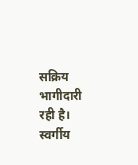सक्रिय भागीदारी रही है। स्वर्गीय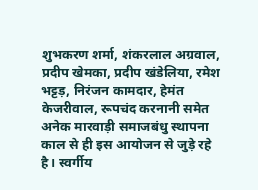शुभकरण शर्मा, शंकरलाल अग्रवाल, प्रदीप खेमका, प्रदीप खंडेलिया, रमेश भट्टड़, निरंजन कामदार, हेमंत केजरीवाल, रूपचंद करनानी समेत अनेक मारवाड़ी समाजबंधु स्थापना काल से ही इस आयोजन से जुड़े रहे है। स्वर्गीय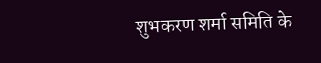शुभकरण शर्मा समिति के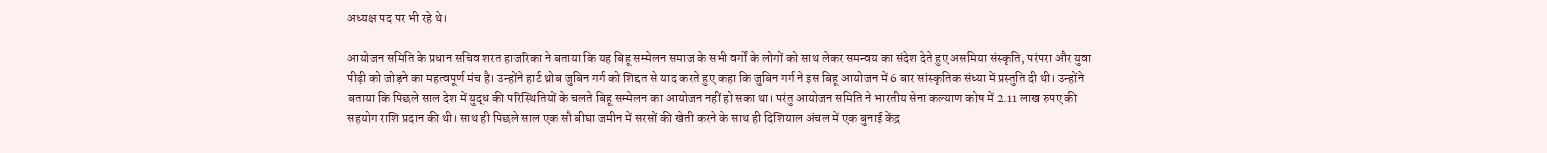अध्यक्ष पद पर भी रहे थे।

आयोजन समिति के प्रधान सचिव शरत हाजरिका ने बताया कि यह बिहू सम्मेलन समाज के सभी वर्गों के लोगों को साथ लेकर समन्वय का संदेश देते हुए असमिया संस्कृति, परंपरा और युवा पीढ़ी को जोड़ने का महत्वपूर्ण मंच है। उन्होंने हार्ट थ्रोब जुबिन गर्ग को शिद्दत से याद करते हुए कहा कि जुबिन गर्ग ने इस बिहू आयोजन में 6 बार सांस्कृतिक संध्या में प्रस्तुति दी थी। उन्होंने बताया कि पिछले साल देश में युद्ध की परिस्थितियों के चलते बिहू सम्मेलन का आयोजन नहीं हो सका था। परंतु आयोजन समिति ने भारतीय सेना कल्याण कोष में 2.11 लाख रुपए की सहयोग राशि प्रदान की थी। साथ ही पिछले साल एक सौ बीघा जमीन में सरसों की खेती करने के साथ ही दिशियाल अंचल में एक बुनाई केंद्र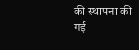की स्थापना की गई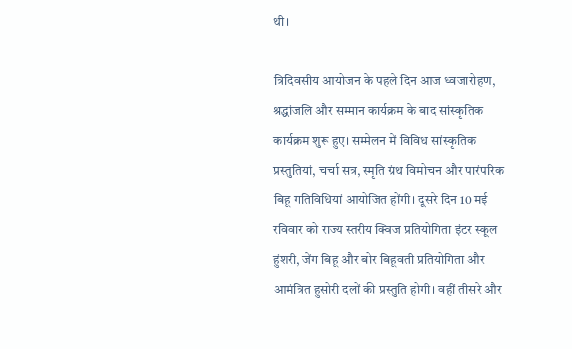थी।

त्रिदिवसीय आयोजन के पहले दिन आज ध्वजारोहण, श्रद्धांजलि और सम्मान कार्यक्रम के बाद सांस्कृतिक कार्यक्रम शुरू हुए। सम्मेलन में विविध सांस्कृतिक प्रस्तुतियां, चर्चा सत्र, स्मृति ग्रंथ विमोचन और पारंपरिक बिहू गतिविधियां आयोजित होंगी। दूसरे दिन 10 मई रविवार को राज्य स्तरीय क्विज प्रतियोगिता इंटर स्कूल हुंशरी, जेंग बिहू और बोर बिहूवती प्रतियोगिता और आमंत्रित हुसोरी दलों की प्रस्तुति होगी। वहीं तीसरे और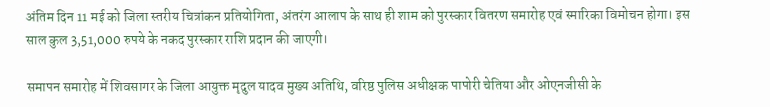अंतिम दिन 11 मई को जिला स्तरीय चित्रांकन प्रतियोगिता, अंतरंग आलाप के साथ ही शाम को पुरस्कार वितरण समारोह एवं स्मारिका विमोचन होगा। इस साल कुल 3,51,000 रुपये के नकद पुरस्कार राशि प्रदान की जाएगी।

समापन समारोह में शिवसागर के जिला आयुक्त मृदुल यादव मुख्य अतिथि, वरिष्ठ पुलिस अधीक्षक पापोरी चेतिया और ओएनजीसी के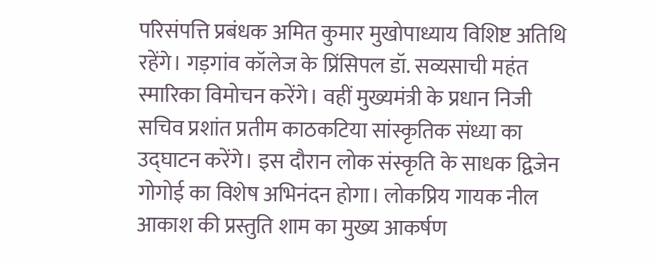परिसंपत्ति प्रबंधक अमित कुमार मुखोपाध्याय विशिष्ट अतिथि रहेंगे। गड़गांव कॉलेज के प्रिंसिपल डॉ. सव्यसाची महंत स्मारिका विमोचन करेंगे। वहीं मुख्यमंत्री के प्रधान निजी सचिव प्रशांत प्रतीम काठकटिया सांस्कृतिक संध्या का उद्घाटन करेंगे। इस दौरान लोक संस्कृति के साधक द्विजेन गोगोई का विशेष अभिनंदन होगा। लोकप्रिय गायक नील आकाश की प्रस्तुति शाम का मुख्य आकर्षण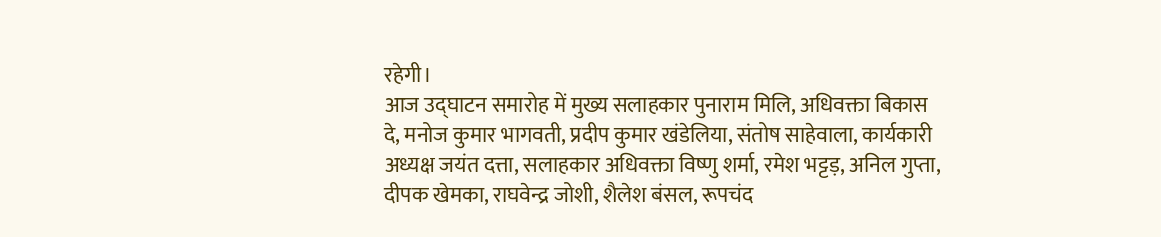रहेगी।
आज उद्घाटन समारोह में मुख्य सलाहकार पुनाराम मिलि, अधिवक्ता बिकास दे, मनोज कुमार भागवती, प्रदीप कुमार खंडेलिया, संतोष साहेवाला, कार्यकारी अध्यक्ष जयंत दत्ता, सलाहकार अधिवक्ता विष्णु शर्मा, रमेश भट्टड़, अनिल गुप्ता, दीपक खेमका, राघवेन्द्र जोशी, शैलेश बंसल, रूपचंद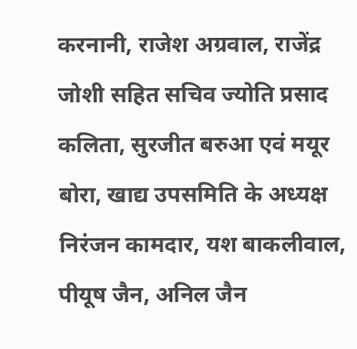करनानी, राजेश अग्रवाल, राजेंद्र जोशी सहित सचिव ज्योति प्रसाद कलिता, सुरजीत बरुआ एवं मयूर बोरा, खाद्य उपसमिति के अध्यक्ष निरंजन कामदार, यश बाकलीवाल, पीयूष जैन, अनिल जैन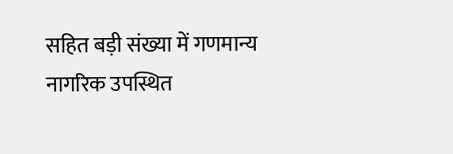सहित बड़ी संख्या में गणमान्य नागरिक उपस्थित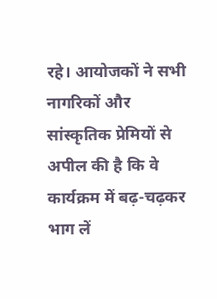रहे। आयोजकों ने सभी नागरिकों और सांस्कृतिक प्रेमियों से अपील की है कि वे कार्यक्रम में बढ़-चढ़कर भाग लें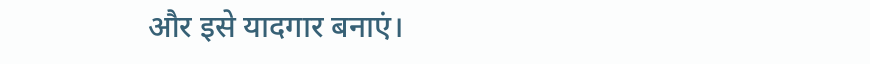और इसे यादगार बनाएं।